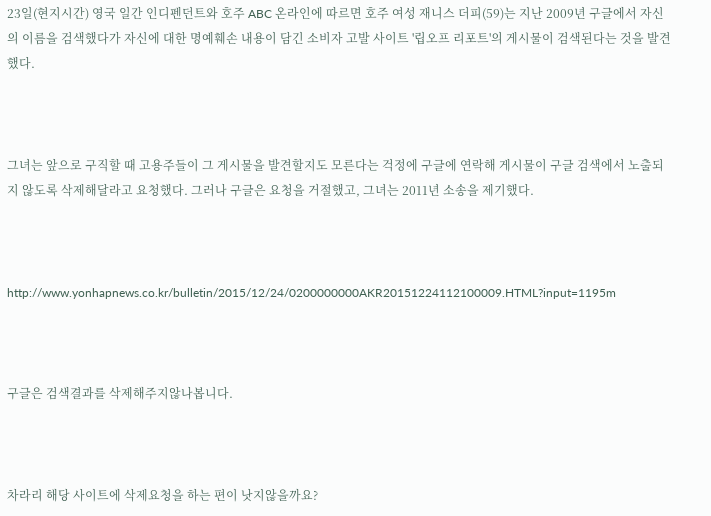23일(현지시간) 영국 일간 인디펜던트와 호주 ABC 온라인에 따르면 호주 여성 재니스 더피(59)는 지난 2009년 구글에서 자신의 이름을 검색했다가 자신에 대한 명예훼손 내용이 담긴 소비자 고발 사이트 '립오프 리포트'의 게시물이 검색된다는 것을 발견했다.



그녀는 앞으로 구직할 때 고용주들이 그 게시물을 발견할지도 모른다는 걱정에 구글에 연락해 게시물이 구글 검색에서 노출되지 않도록 삭제해달라고 요청했다. 그러나 구글은 요청을 거절했고, 그녀는 2011년 소송을 제기했다.



http://www.yonhapnews.co.kr/bulletin/2015/12/24/0200000000AKR20151224112100009.HTML?input=1195m



구글은 검색결과를 삭제해주지않나봅니다.



차라리 해당 사이트에 삭제요청을 하는 편이 낫지않을까요?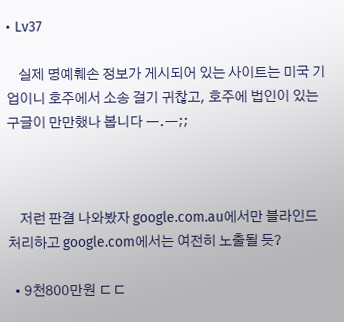• Lv37

    실제 명예훼손 정보가 게시되어 있는 사이트는 미국 기업이니 호주에서 소송 걸기 귀찮고, 호주에 법인이 있는 구글이 만만했나 봅니다 ㅡ.ㅡ;;



    저런 판결 나와봤자 google.com.au에서만 블라인드 처리하고 google.com에서는 여전히 노출될 듯?

  • 9천800만원 ㄷㄷ